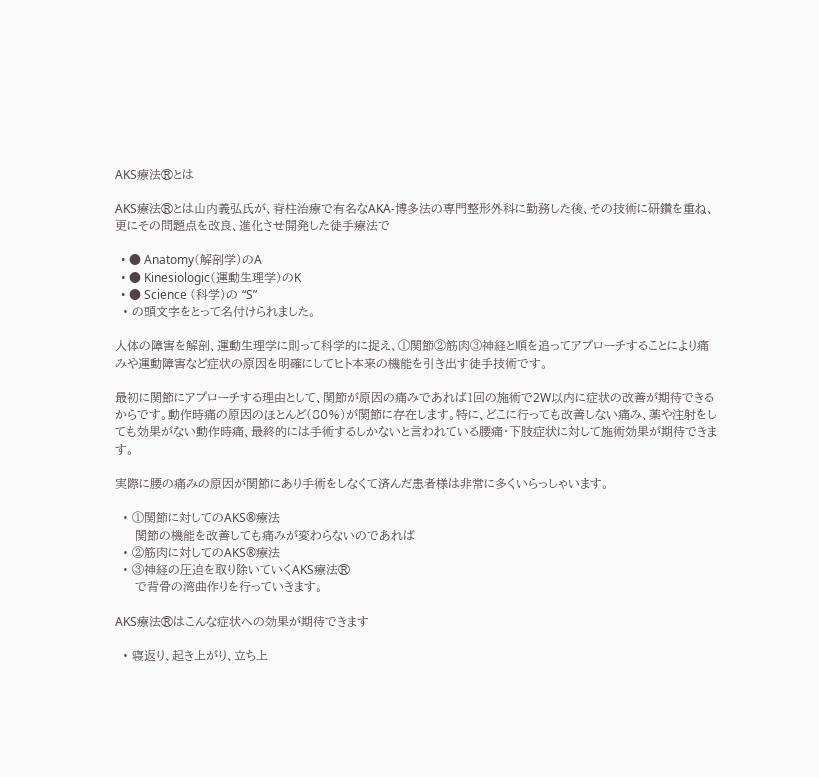AKS療法®とは

AKS療法®とは山内義弘氏が、脊柱治療で有名なAKA-博多法の専門整形外科に勤務した後、その技術に研鑽を重ね、更にその問題点を改良、進化させ開発した徒手療法で

  • ● Anatomy(解剖学)のA
  • ● Kinesiologic(運動生理学)のK
  • ● Science (科学)の “S”
  • の頭文字をとって名付けられました。

人体の障害を解剖、運動生理学に則って科学的に捉え、①関節②筋肉③神経と順を追ってアプローチすることにより痛みや運動障害など症状の原因を明確にしてヒト本来の機能を引き出す徒手技術です。

最初に関節にアプローチする理由として、関節が原因の痛みであれば1回の施術で2W以内に症状の改善が期待できるからです。動作時痛の原因のほとんど(80%)が関節に存在します。特に、どこに行っても改善しない痛み、薬や注射をしても効果がない動作時痛、最終的には手術するしかないと言われている腰痛・下肢症状に対して施術効果が期待できます。

実際に腰の痛みの原因が関節にあり手術をしなくて済んだ患者様は非常に多くいらっしゃいます。

  • ①関節に対してのAKS®療法
     関節の機能を改善しても痛みが変わらないのであれば
  • ②筋肉に対してのAKS®療法
  • ③神経の圧迫を取り除いていくAKS療法®
     で背骨の湾曲作りを行っていきます。

AKS療法®はこんな症状への効果が期待できます

  • 寝返り、起き上がり、立ち上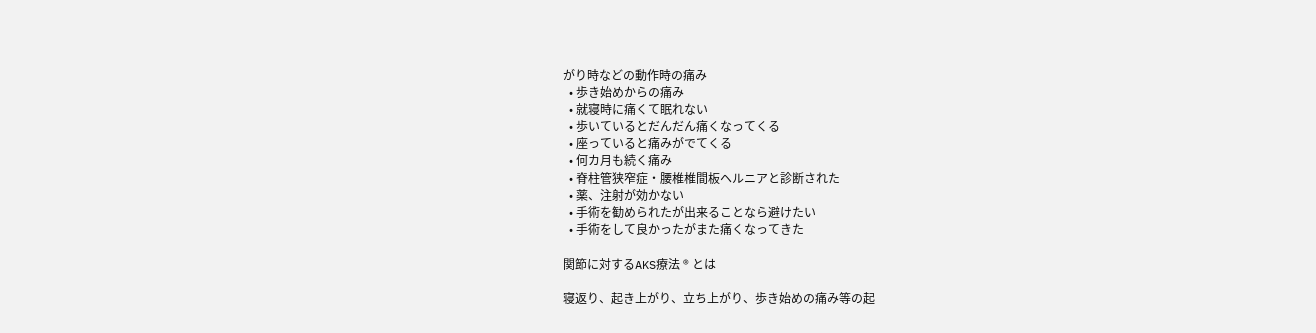がり時などの動作時の痛み
  • 歩き始めからの痛み
  • 就寝時に痛くて眠れない
  • 歩いているとだんだん痛くなってくる
  • 座っていると痛みがでてくる
  • 何カ月も続く痛み
  • 脊柱管狭窄症・腰椎椎間板ヘルニアと診断された
  • 薬、注射が効かない
  • 手術を勧められたが出来ることなら避けたい
  • 手術をして良かったがまた痛くなってきた

関節に対するAKS療法 ® とは

寝返り、起き上がり、立ち上がり、歩き始めの痛み等の起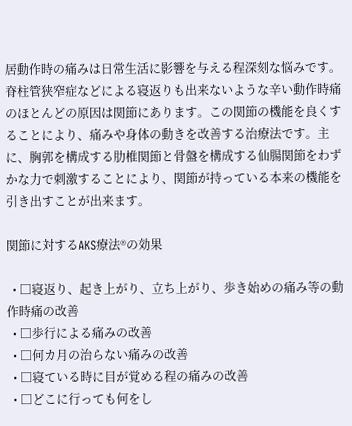居動作時の痛みは日常生活に影響を与える程深刻な悩みです。
脊柱管狭窄症などによる寝返りも出来ないような辛い動作時痛のほとんどの原因は関節にあります。この関節の機能を良くすることにより、痛みや身体の動きを改善する治療法です。主に、胸郭を構成する肋椎関節と骨盤を構成する仙腸関節をわずかな力で刺激することにより、関節が持っている本来の機能を引き出すことが出来ます。

関節に対するAKS療法®の効果

  • □寝返り、起き上がり、立ち上がり、歩き始めの痛み等の動作時痛の改善
  • □歩行による痛みの改善
  • □何カ月の治らない痛みの改善
  • □寝ている時に目が覚める程の痛みの改善
  • □どこに行っても何をし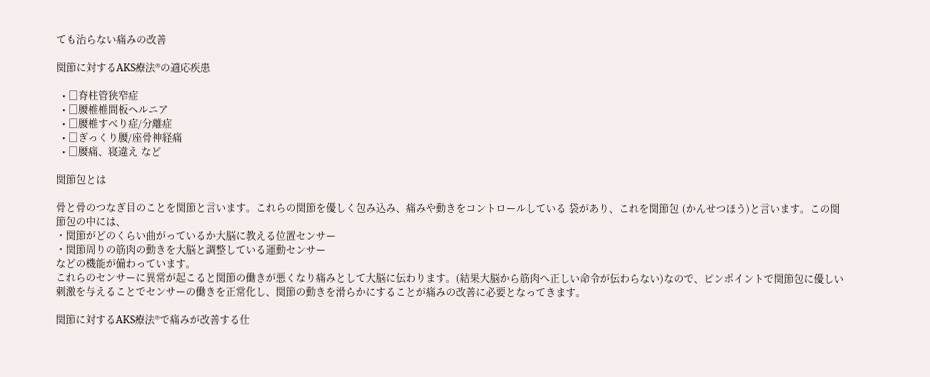ても治らない痛みの改善

関節に対するAKS療法®の適応疾患

  • □脊柱管狭窄症
  • □腰椎椎間板ヘルニア
  • □腰椎すべり症/分離症
  • □ぎっくり腰/座骨神経痛
  • □腰痛、寝違え など

関節包とは

骨と骨のつなぎ目のことを関節と言います。これらの関節を優しく包み込み、痛みや動きをコントロールしている 袋があり、これを関節包 (かんせつほう)と言います。この関節包の中には、
・関節がどのくらい曲がっているか大脳に教える位置センサー
・関節周りの筋肉の動きを大脳と調整している運動センサー
などの機能が備わっています。
これらのセンサーに異常が起こると関節の働きが悪くなり痛みとして大脳に伝わります。(結果大脳から筋肉へ正しい命令が伝わらない)なので、ピンポイントで関節包に優しい刺激を与えることでセンサーの働きを正常化し、関節の動きを滑らかにすることが痛みの改善に必要となってきます。

関節に対するAKS療法®で痛みが改善する仕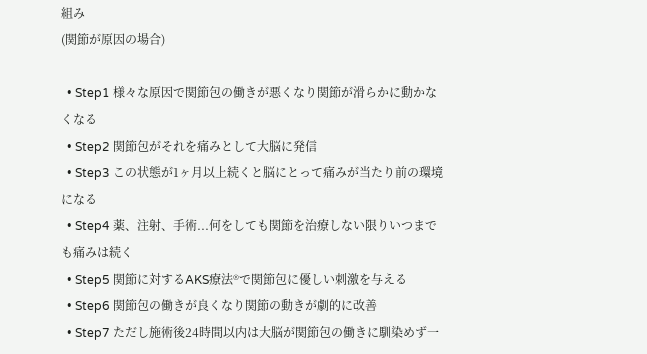組み
(関節が原因の場合)

  • Step1 様々な原因で関節包の働きが悪くなり関節が滑らかに動かなくなる
  • Step2 関節包がそれを痛みとして大脳に発信
  • Step3 この状態が1ヶ月以上続くと脳にとって痛みが当たり前の環境になる
  • Step4 薬、注射、手術...何をしても関節を治療しない限りいつまでも痛みは続く
  • Step5 関節に対するAKS療法®で関節包に優しい刺激を与える
  • Step6 関節包の働きが良くなり関節の動きが劇的に改善
  • Step7 ただし施術後24時間以内は大脳が関節包の働きに馴染めず一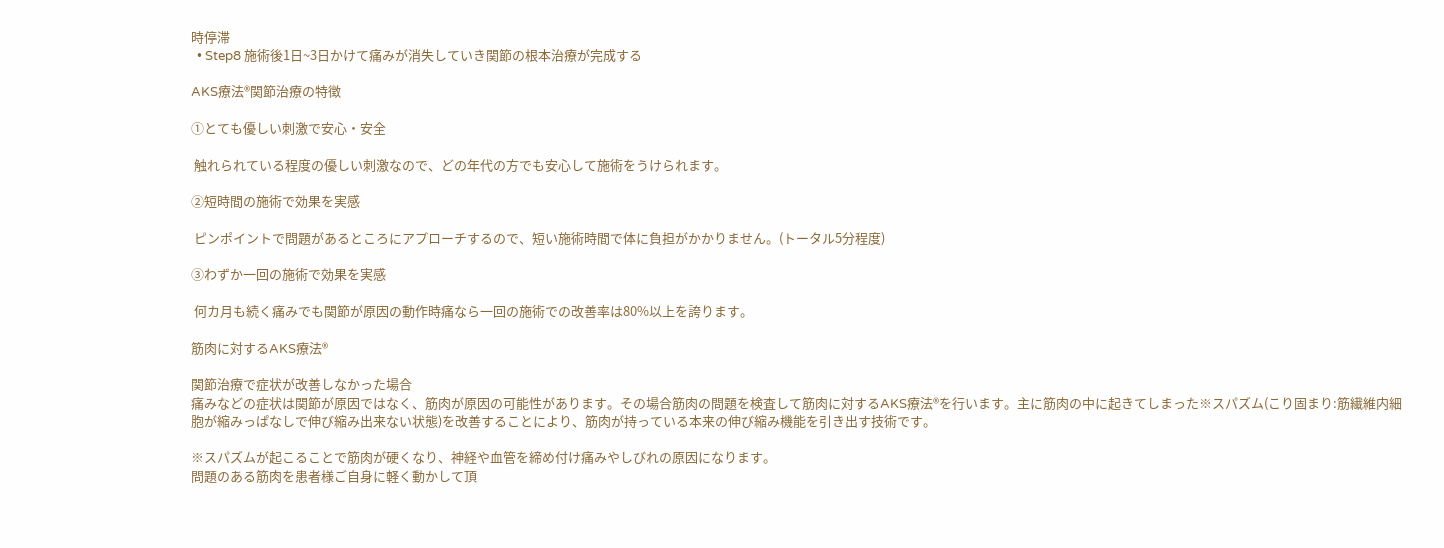時停滞
  • Step8 施術後1日~3日かけて痛みが消失していき関節の根本治療が完成する

AKS療法®関節治療の特徴

①とても優しい刺激で安心・安全

 触れられている程度の優しい刺激なので、どの年代の方でも安心して施術をうけられます。

②短時間の施術で効果を実感

 ピンポイントで問題があるところにアプローチするので、短い施術時間で体に負担がかかりません。(トータル5分程度)

③わずか一回の施術で効果を実感

 何カ月も続く痛みでも関節が原因の動作時痛なら一回の施術での改善率は80%以上を誇ります。

筋肉に対するAKS療法®

関節治療で症状が改善しなかった場合
痛みなどの症状は関節が原因ではなく、筋肉が原因の可能性があります。その場合筋肉の問題を検査して筋肉に対するAKS療法®を行います。主に筋肉の中に起きてしまった※スパズム(こり固まり:筋繊維内細胞が縮みっぱなしで伸び縮み出来ない状態)を改善することにより、筋肉が持っている本来の伸び縮み機能を引き出す技術です。

※スパズムが起こることで筋肉が硬くなり、神経や血管を締め付け痛みやしびれの原因になります。
問題のある筋肉を患者様ご自身に軽く動かして頂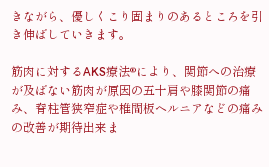きながら、優しくこり固まりのあるところを引き伸ばしていきます。

筋肉に対するAKS療法®により、関節への治療が及ばない筋肉が原因の五十肩や膝関節の痛み、脊柱管狭窄症や椎間板ヘルニアなどの痛みの改善が期待出来ま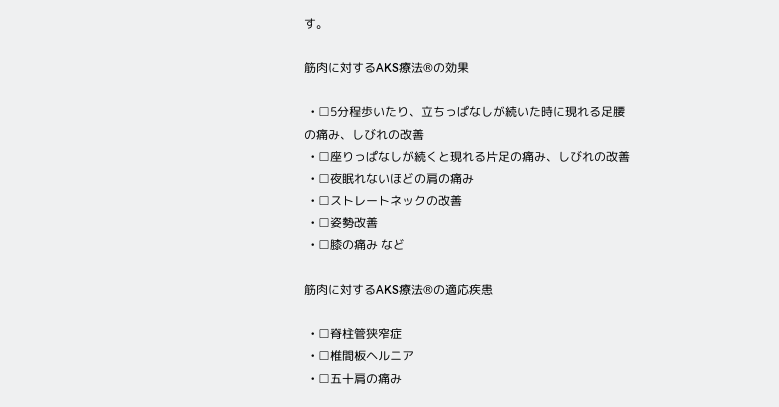す。

筋肉に対するAKS療法®の効果

  • □5分程歩いたり、立ちっぱなしが続いた時に現れる足腰の痛み、しびれの改善
  • □座りっぱなしが続くと現れる片足の痛み、しびれの改善
  • □夜眠れないほどの肩の痛み
  • □ストレートネックの改善
  • □姿勢改善
  • □膝の痛み など

筋肉に対するAKS療法®の適応疾患

  • □脊柱管狭窄症
  • □椎間板ヘルニア
  • □五十肩の痛み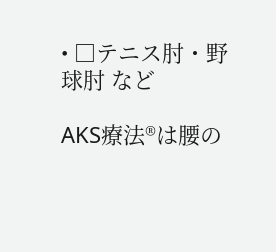• □テニス肘・野球肘 など

AKS療法®は腰の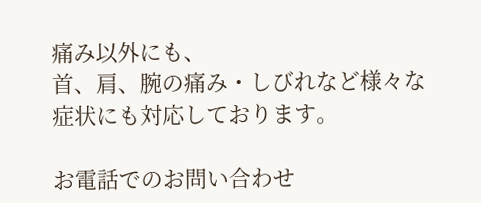痛み以外にも、
首、肩、腕の痛み・しびれなど様々な症状にも対応しております。

お電話でのお問い合わせ